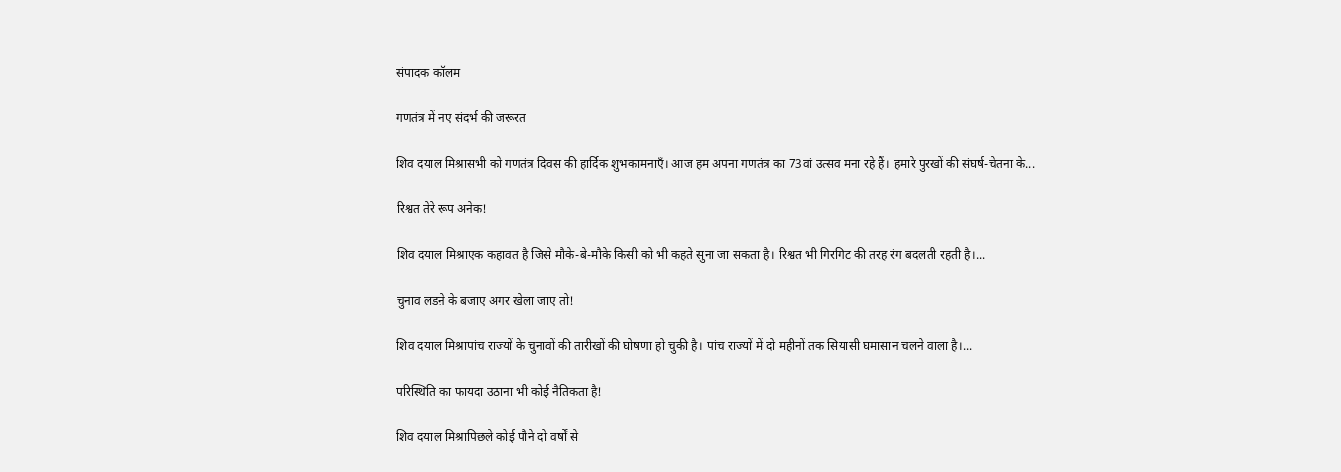संपादक कॉलम

गणतंत्र में नए संदर्भ की जरूरत

शिव दयाल मिश्रासभी को गणतंत्र दिवस की हार्दिक शुभकामनाएँ। आज हम अपना गणतंत्र का 73वां उत्सव मना रहे हैं। हमारे पुरखों की संघर्ष-चेतना के...

रिश्वत तेरे रूप अनेक!

शिव दयाल मिश्राएक कहावत है जिसे मौके-बे-मौके किसी को भी कहते सुना जा सकता है। रिश्वत भी गिरगिट की तरह रंग बदलती रहती है।...

चुनाव लडऩे के बजाए अगर खेला जाए तो!

शिव दयाल मिश्रापांच राज्यों के चुनावों की तारीखों की घोषणा हो चुकी है। पांच राज्यों में दो महीनों तक सियासी घमासान चलने वाला है।...

परिस्थिति का फायदा उठाना भी कोई नैतिकता है!

शिव दयाल मिश्रापिछले कोई पौने दो वर्षों से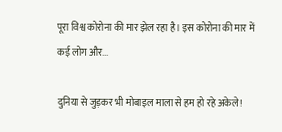पूरा विश्व कोरोना की मार झेल रहा है। इस कोरोना की मार में कई लोग और...

दुनिया से जुड़कर भी मोबाइल माला से हम हो रहे अकेले!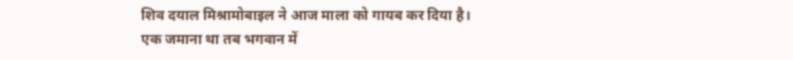शिव दयाल मिश्रामोबाइल ने आज माला को गायब कर दिया है। एक जमाना था तब भगवान में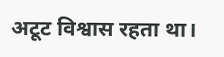अटूट विश्वास रहता था।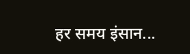हर समय इंसान...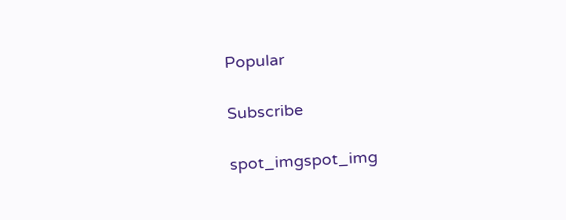Popular

Subscribe

spot_imgspot_img